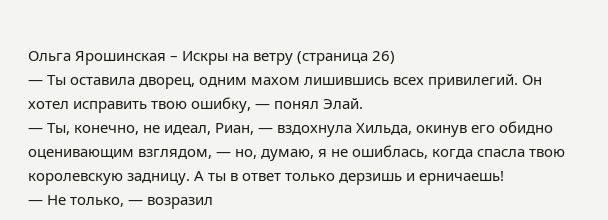Ольга Ярошинская – Искры на ветру (страница 26)
— Ты оставила дворец, одним махом лишившись всех привилегий. Он хотел исправить твою ошибку, — понял Элай.
— Ты, конечно, не идеал, Риан, — вздохнула Хильда, окинув его обидно оценивающим взглядом, — но, думаю, я не ошиблась, когда спасла твою королевскую задницу. А ты в ответ только дерзишь и ерничаешь!
— Не только, — возразил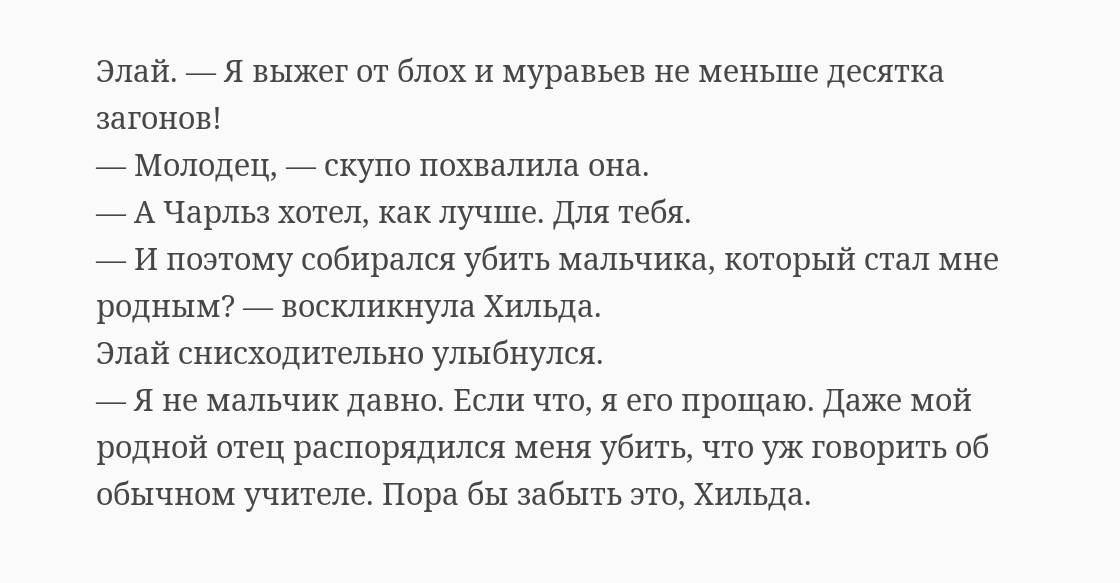Элай. — Я выжег от блох и муравьев не меньше десятка загонов!
— Молодец, — скупо похвалила она.
— А Чарльз хотел, как лучше. Для тебя.
— И поэтому собирался убить мальчика, который стал мне родным? — воскликнула Хильда.
Элай снисходительно улыбнулся.
— Я не мальчик давно. Если что, я его прощаю. Даже мой родной отец распорядился меня убить, что уж говорить об обычном учителе. Пора бы забыть это, Хильда.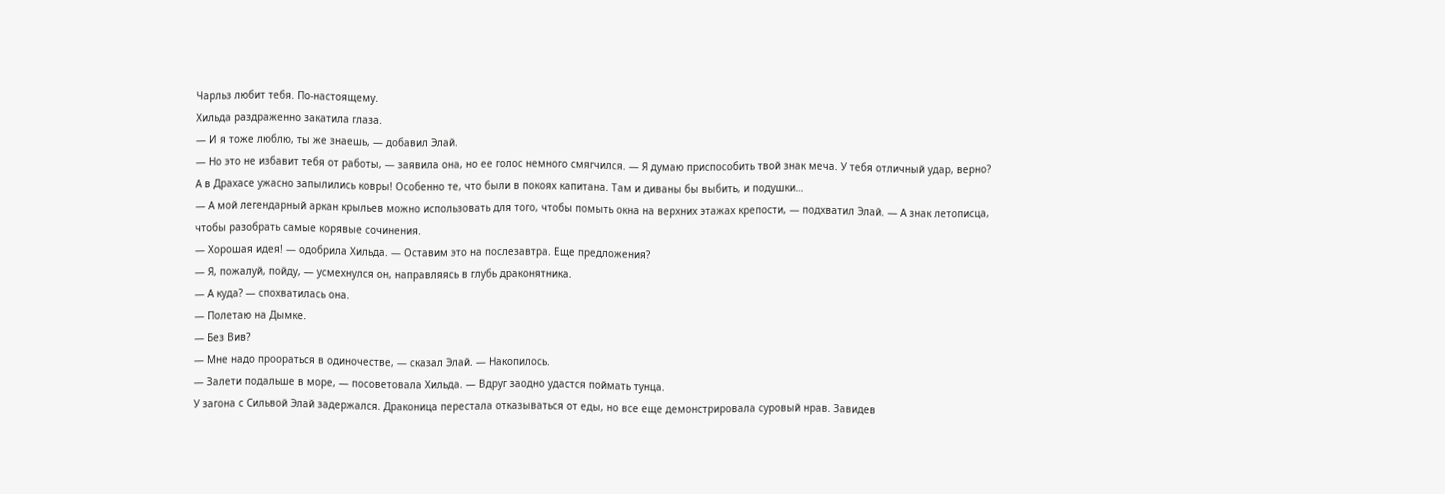Чарльз любит тебя. По-настоящему.
Хильда раздраженно закатила глаза.
— И я тоже люблю, ты же знаешь, — добавил Элай.
— Но это не избавит тебя от работы, — заявила она, но ее голос немного смягчился. — Я думаю приспособить твой знак меча. У тебя отличный удар, верно? А в Драхасе ужасно запылились ковры! Особенно те, что были в покоях капитана. Там и диваны бы выбить, и подушки…
— А мой легендарный аркан крыльев можно использовать для того, чтобы помыть окна на верхних этажах крепости, — подхватил Элай. — А знак летописца, чтобы разобрать самые корявые сочинения.
— Хорошая идея! — одобрила Хильда. — Оставим это на послезавтра. Еще предложения?
— Я, пожалуй, пойду, — усмехнулся он, направляясь в глубь драконятника.
— А куда? — спохватилась она.
— Полетаю на Дымке.
— Без Вив?
— Мне надо проораться в одиночестве, — сказал Элай. — Накопилось.
— Залети подальше в море, — посоветовала Хильда. — Вдруг заодно удастся поймать тунца.
У загона с Сильвой Элай задержался. Драконица перестала отказываться от еды, но все еще демонстрировала суровый нрав. Завидев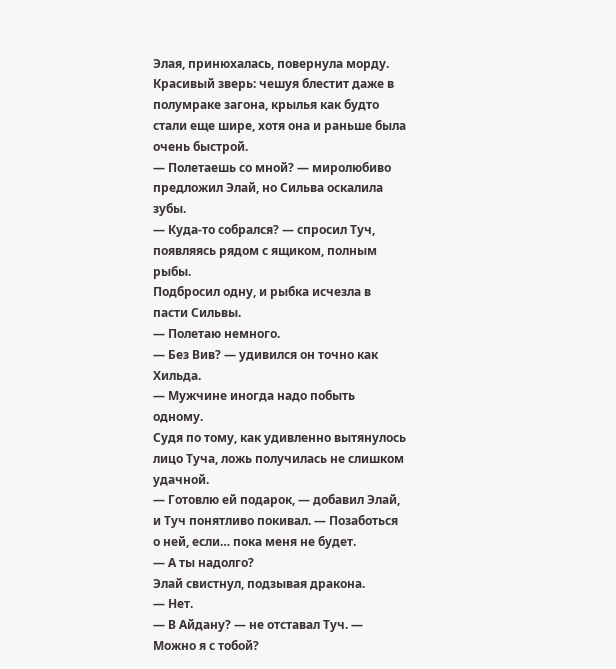Элая, принюхалась, повернула морду. Красивый зверь: чешуя блестит даже в полумраке загона, крылья как будто стали еще шире, хотя она и раньше была очень быстрой.
— Полетаешь со мной? — миролюбиво предложил Элай, но Сильва оскалила зубы.
— Куда-то собрался? — спросил Туч, появляясь рядом с ящиком, полным рыбы.
Подбросил одну, и рыбка исчезла в пасти Сильвы.
— Полетаю немного.
— Без Вив? — удивился он точно как Хильда.
— Мужчине иногда надо побыть одному.
Судя по тому, как удивленно вытянулось лицо Туча, ложь получилась не слишком удачной.
— Готовлю ей подарок, — добавил Элай, и Туч понятливо покивал. — Позаботься о ней, если… пока меня не будет.
— А ты надолго?
Элай свистнул, подзывая дракона.
— Нет.
— В Айдану? — не отставал Туч. — Можно я с тобой?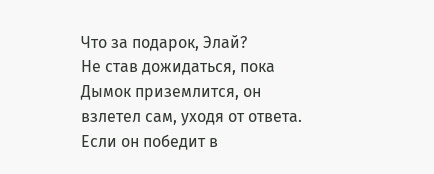Что за подарок, Элай?
Не став дожидаться, пока Дымок приземлится, он взлетел сам, уходя от ответа.
Если он победит в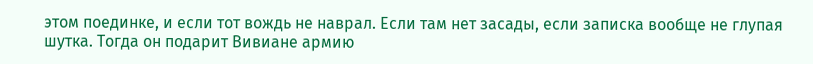этом поединке, и если тот вождь не наврал. Если там нет засады, если записка вообще не глупая шутка. Тогда он подарит Вивиане армию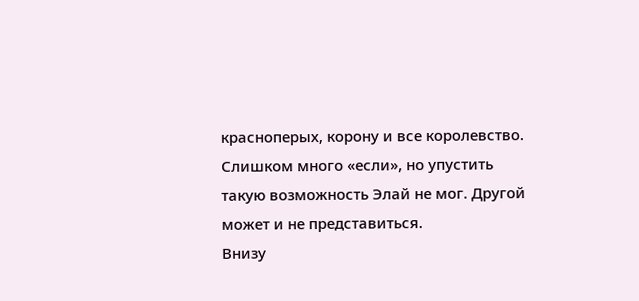красноперых, корону и все королевство. Слишком много «если», но упустить такую возможность Элай не мог. Другой может и не представиться.
Внизу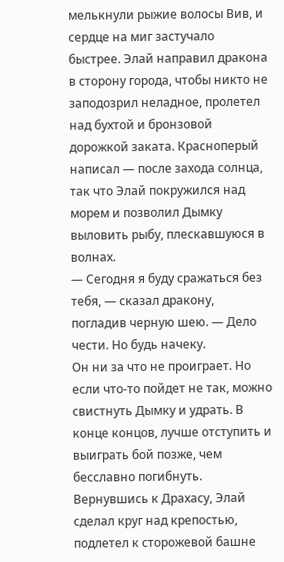мелькнули рыжие волосы Вив, и сердце на миг застучало быстрее. Элай направил дракона в сторону города, чтобы никто не заподозрил неладное, пролетел над бухтой и бронзовой дорожкой заката. Красноперый написал — после захода солнца, так что Элай покружился над морем и позволил Дымку выловить рыбу, плескавшуюся в волнах.
— Сегодня я буду сражаться без тебя, — сказал дракону, погладив черную шею. — Дело чести. Но будь начеку.
Он ни за что не проиграет. Но если что-то пойдет не так, можно свистнуть Дымку и удрать. В конце концов, лучше отступить и выиграть бой позже, чем бесславно погибнуть.
Вернувшись к Драхасу, Элай сделал круг над крепостью, подлетел к сторожевой башне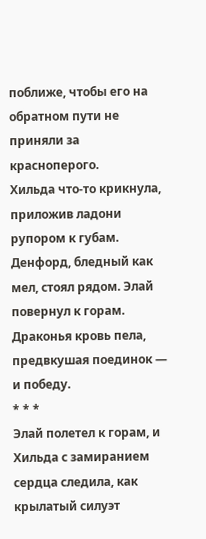поближе, чтобы его на обратном пути не приняли за красноперого.
Хильда что-то крикнула, приложив ладони рупором к губам. Денфорд, бледный как мел, стоял рядом. Элай повернул к горам. Драконья кровь пела, предвкушая поединок — и победу.
* * *
Элай полетел к горам, и Хильда с замиранием сердца следила, как крылатый силуэт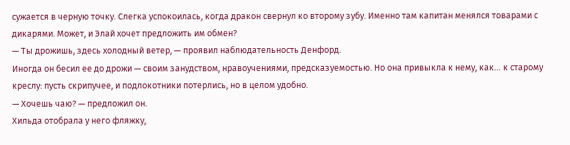сужается в черную точку. Слегка успокоилась, когда дракон свернул ко второму зубу. Именно там капитан менялся товарами с дикарями. Может, и Элай хочет предложить им обмен?
— Ты дрожишь, здесь холодный ветер, — проявил наблюдательность Денфорд.
Иногда он бесил ее до дрожи — своим занудством, нравоучениями, предсказуемостью. Но она привыкла к нему, как… к старому креслу: пусть скрипучее, и подлокотники потерлись, но в целом удобно.
— Хочешь чаю? — предложил он.
Хильда отобрала у него фляжку,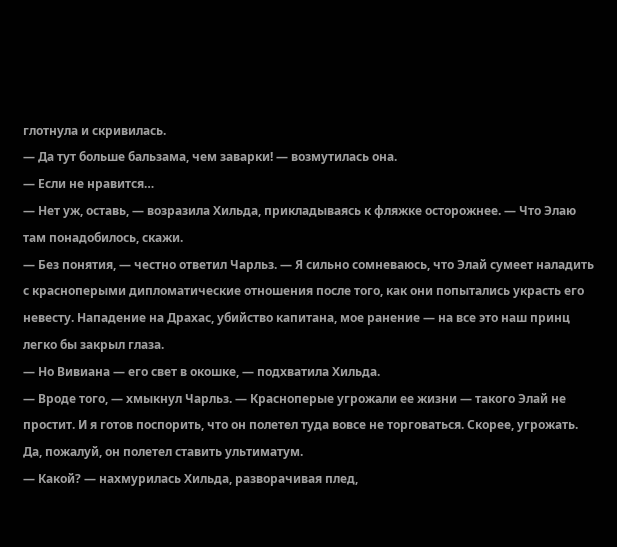глотнула и скривилась.
— Да тут больше бальзама, чем заварки! — возмутилась она.
— Если не нравится…
— Нет уж, оставь, — возразила Хильда, прикладываясь к фляжке осторожнее. — Что Элаю там понадобилось, скажи.
— Без понятия, — честно ответил Чарльз. — Я сильно сомневаюсь, что Элай сумеет наладить с красноперыми дипломатические отношения после того, как они попытались украсть его невесту. Нападение на Драхас, убийство капитана, мое ранение — на все это наш принц легко бы закрыл глаза.
— Но Вивиана — его свет в окошке, — подхватила Хильда.
— Вроде того, — хмыкнул Чарльз. — Красноперые угрожали ее жизни — такого Элай не простит. И я готов поспорить, что он полетел туда вовсе не торговаться. Скорее, угрожать. Да, пожалуй, он полетел ставить ультиматум.
— Какой? — нахмурилась Хильда, разворачивая плед,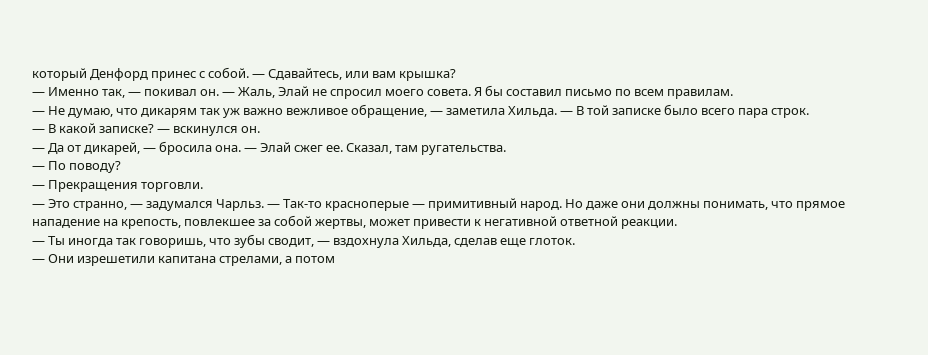который Денфорд принес с собой. — Сдавайтесь, или вам крышка?
— Именно так, — покивал он. — Жаль, Элай не спросил моего совета. Я бы составил письмо по всем правилам.
— Не думаю, что дикарям так уж важно вежливое обращение, — заметила Хильда. — В той записке было всего пара строк.
— В какой записке? — вскинулся он.
— Да от дикарей, — бросила она. — Элай сжег ее. Сказал, там ругательства.
— По поводу?
— Прекращения торговли.
— Это странно, — задумался Чарльз. — Так-то красноперые — примитивный народ. Но даже они должны понимать, что прямое нападение на крепость, повлекшее за собой жертвы, может привести к негативной ответной реакции.
— Ты иногда так говоришь, что зубы сводит, — вздохнула Хильда, сделав еще глоток.
— Они изрешетили капитана стрелами, а потом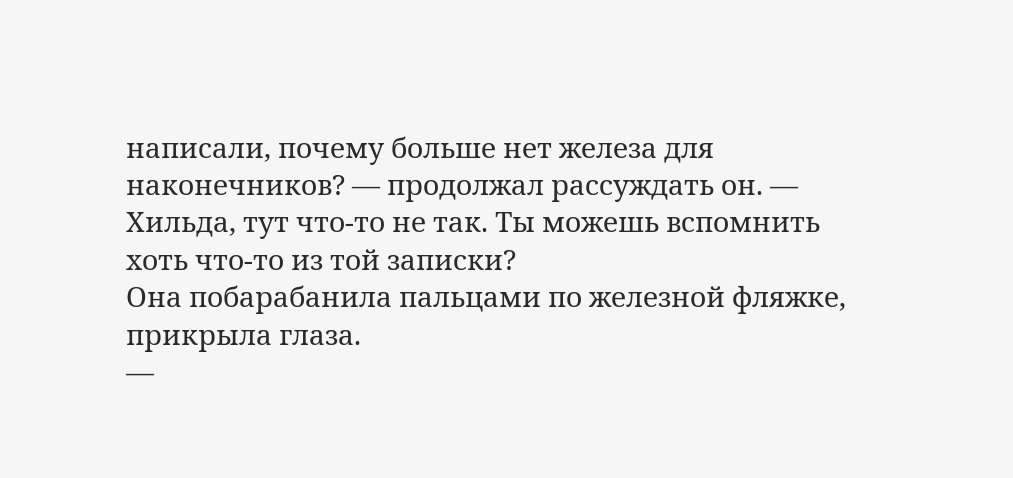написали, почему больше нет железа для наконечников? — продолжал рассуждать он. — Хильда, тут что-то не так. Ты можешь вспомнить хоть что-то из той записки?
Она побарабанила пальцами по железной фляжке, прикрыла глаза.
—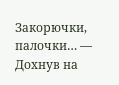Закорючки, палочки… — Дохнув на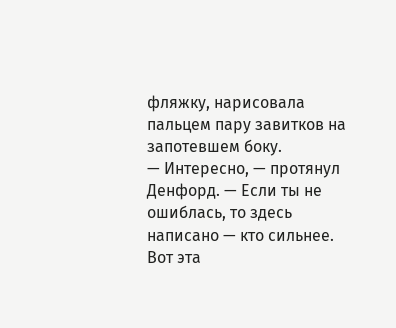фляжку, нарисовала пальцем пару завитков на запотевшем боку.
— Интересно, — протянул Денфорд. — Если ты не ошиблась, то здесь написано — кто сильнее. Вот эта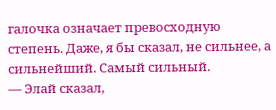галочка означает превосходную степень. Даже, я бы сказал, не сильнее, а сильнейший. Самый сильный.
— Элай сказал,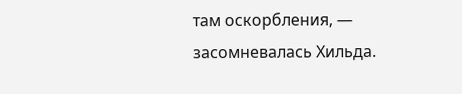там оскорбления, — засомневалась Хильда.